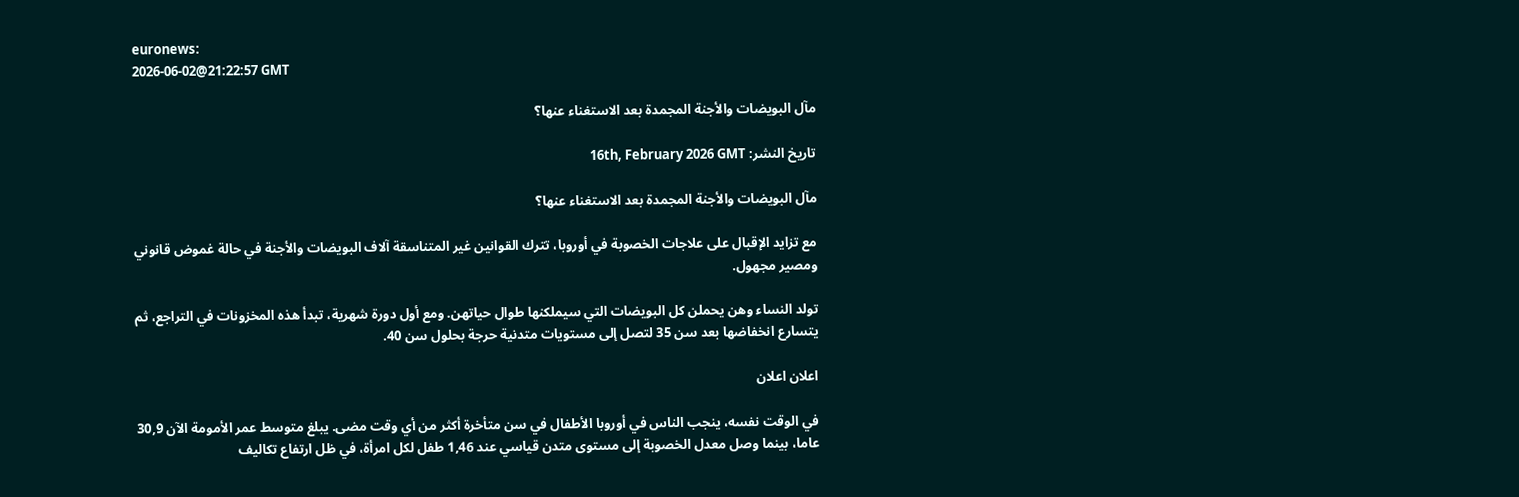euronews:
2026-06-02@21:22:57 GMT

مآل البويضات والأجنة المجمدة بعد الاستغناء عنها؟

تاريخ النشر: 16th, February 2026 GMT

مآل البويضات والأجنة المجمدة بعد الاستغناء عنها؟

مع تزايد الإقبال على علاجات الخصوبة في أوروبا، تترك القوانين غير المتناسقة آلاف البويضات والأجنة في حالة غموض قانوني ومصير مجهول.

تولد النساء وهن يحملن كل البويضات التي سيملكنها طوال حياتهن. ومع أول دورة شهرية، تبدأ هذه المخزونات في التراجع، ثم يتسارع انخفاضها بعد سن 35 لتصل إلى مستويات متدنية حرجة بحلول سن 40.

اعلان اعلان

في الوقت نفسه، ينجب الناس في أوروبا الأطفال في سن متأخرة أكثر من أي وقت مضى. يبلغ متوسط عمر الأمومة الآن 30,9 عاما، بينما وصل معدل الخصوبة إلى مستوى متدن قياسي عند 1,46 طفل لكل امرأة، في ظل ارتفاع تكاليف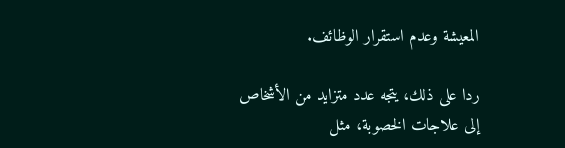المعيشة وعدم استقرار الوظائف.

ردا على ذلك، يتجه عدد متزايد من الأشخاص إلى علاجات الخصوبة، مثل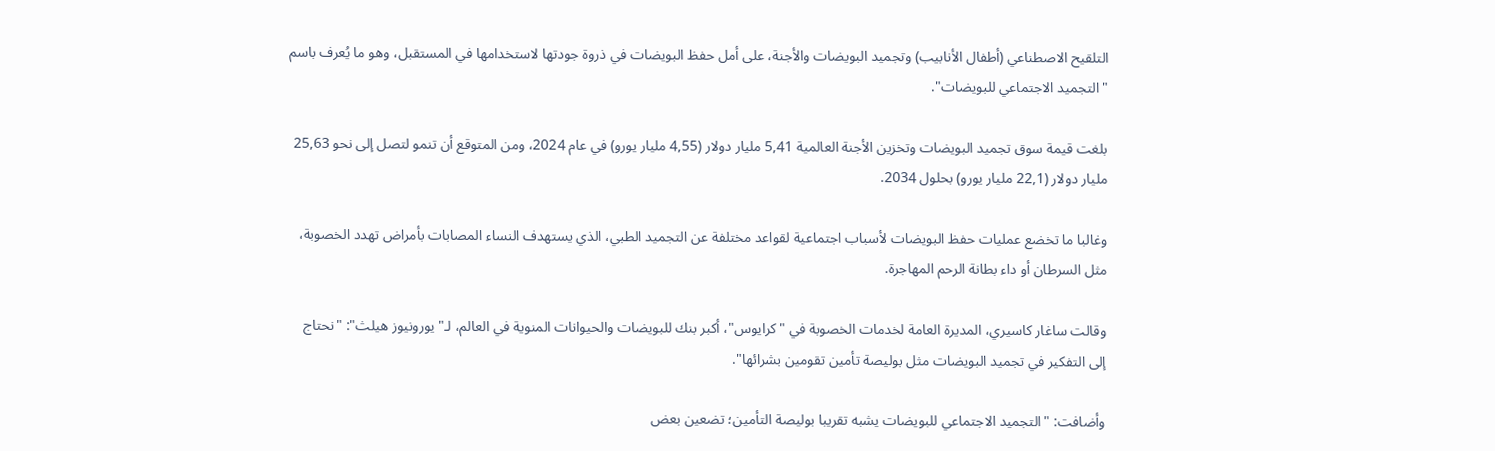التلقيح الاصطناعي (أطفال الأنابيب) وتجميد البويضات والأجنة، على أمل حفظ البويضات في ذروة جودتها لاستخدامها في المستقبل، وهو ما يُعرف باسم "التجميد الاجتماعي للبويضات".

بلغت قيمة سوق تجميد البويضات وتخزين الأجنة العالمية 5,41 مليار دولار (4,55 مليار يورو) في عام 2024، ومن المتوقع أن تنمو لتصل إلى نحو 25,63 مليار دولار (22,1 مليار يورو) بحلول 2034.

وغالبا ما تخضع عمليات حفظ البويضات لأسباب اجتماعية لقواعد مختلفة عن التجميد الطبي، الذي يستهدف النساء المصابات بأمراض تهدد الخصوبة، مثل السرطان أو داء بطانة الرحم المهاجرة.

وقالت ساغار كاسيري، المديرة العامة لخدمات الخصوبة في "كرايوس"، أكبر بنك للبويضات والحيوانات المنوية في العالم، لـ"يورونيوز هيلث": "نحتاج إلى التفكير في تجميد البويضات مثل بوليصة تأمين تقومين بشرائها".

وأضافت: "التجميد الاجتماعي للبويضات يشبه تقريبا بوليصة التأمين؛ تضعين بعض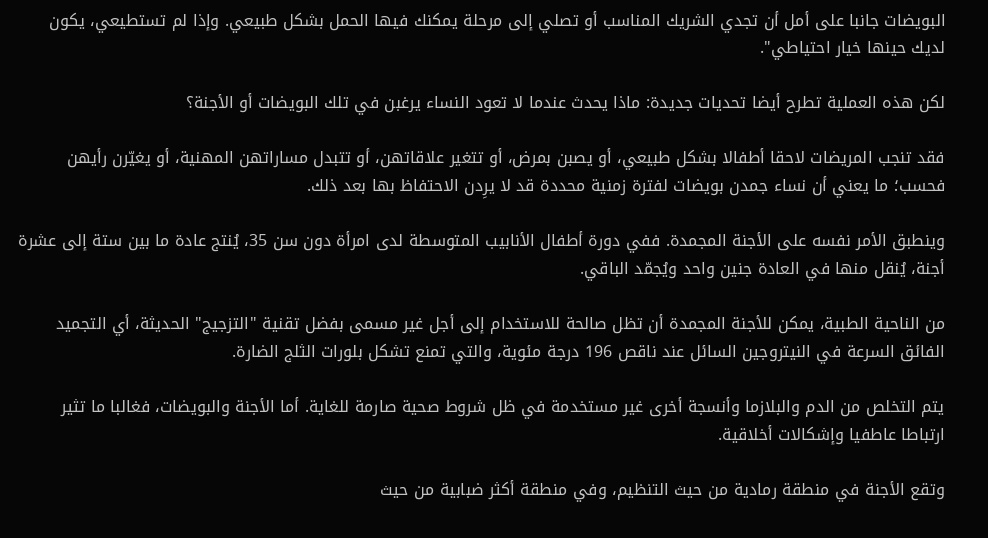البويضات جانبا على أمل أن تجدي الشريك المناسب أو تصلي إلى مرحلة يمكنك فيها الحمل بشكل طبيعي. وإذا لم تستطيعي، يكون لديك حينها خيار احتياطي".

لكن هذه العملية تطرح أيضا تحديات جديدة: ماذا يحدث عندما لا تعود النساء يرغبن في تلك البويضات أو الأجنة؟

فقد تنجب المريضات لاحقا أطفالا بشكل طبيعي، أو يصبن بمرض، أو تتغير علاقاتهن، أو تتبدل مساراتهن المهنية، أو يغيّرن رأيهن فحسب؛ ما يعني أن نساء جمدن بويضات لفترة زمنية محددة قد لا يرِدن الاحتفاظ بها بعد ذلك.

وينطبق الأمر نفسه على الأجنة المجمدة. ففي دورة أطفال الأنابيب المتوسطة لدى امرأة دون سن 35، يُنتج عادة ما بين ستة إلى عشرة أجنة، يُنقل منها في العادة جنين واحد ويُجمّد الباقي.

من الناحية الطبية، يمكن للأجنة المجمدة أن تظل صالحة للاستخدام إلى أجل غير مسمى بفضل تقنية "التزجيج" الحديثة، أي التجميد الفائق السرعة في النيتروجين السائل عند ناقص 196 درجة مئوية، والتي تمنع تشكل بلورات الثلج الضارة.

يتم التخلص من الدم والبلازما وأنسجة أخرى غير مستخدمة في ظل شروط صحية صارمة للغاية. أما الأجنة والبويضات، فغالبا ما تثير ارتباطا عاطفيا وإشكالات أخلاقية.

وتقع الأجنة في منطقة رمادية من حيث التنظيم، وفي منطقة أكثر ضبابية من حيث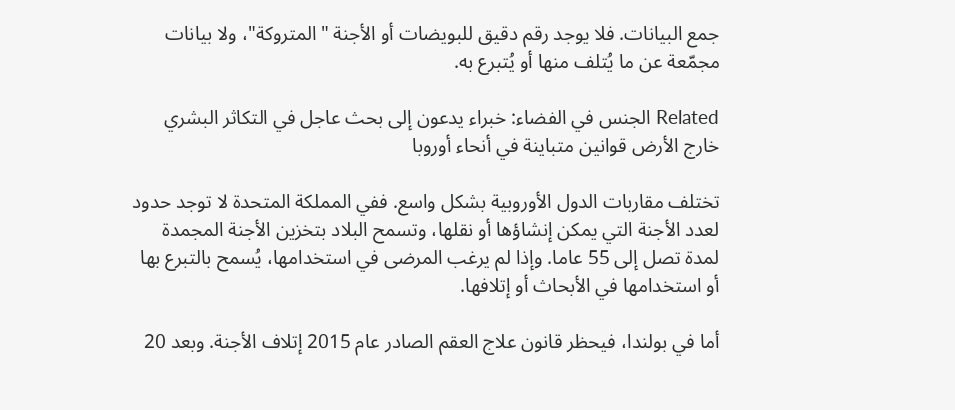جمع البيانات. فلا يوجد رقم دقيق للبويضات أو الأجنة "المتروكة"، ولا بيانات مجمّعة عن ما يُتلف منها أو يُتبرع به.

Related الجنس في الفضاء: خبراء يدعون إلى بحث عاجل في التكاثر البشري خارج الأرض قوانين متباينة في أنحاء أوروبا

تختلف مقاربات الدول الأوروبية بشكل واسع. ففي المملكة المتحدة لا توجد حدود لعدد الأجنة التي يمكن إنشاؤها أو نقلها، وتسمح البلاد بتخزين الأجنة المجمدة لمدة تصل إلى 55 عاما. وإذا لم يرغب المرضى في استخدامها، يُسمح بالتبرع بها أو استخدامها في الأبحاث أو إتلافها.

أما في بولندا، فيحظر قانون علاج العقم الصادر عام 2015 إتلاف الأجنة. وبعد 20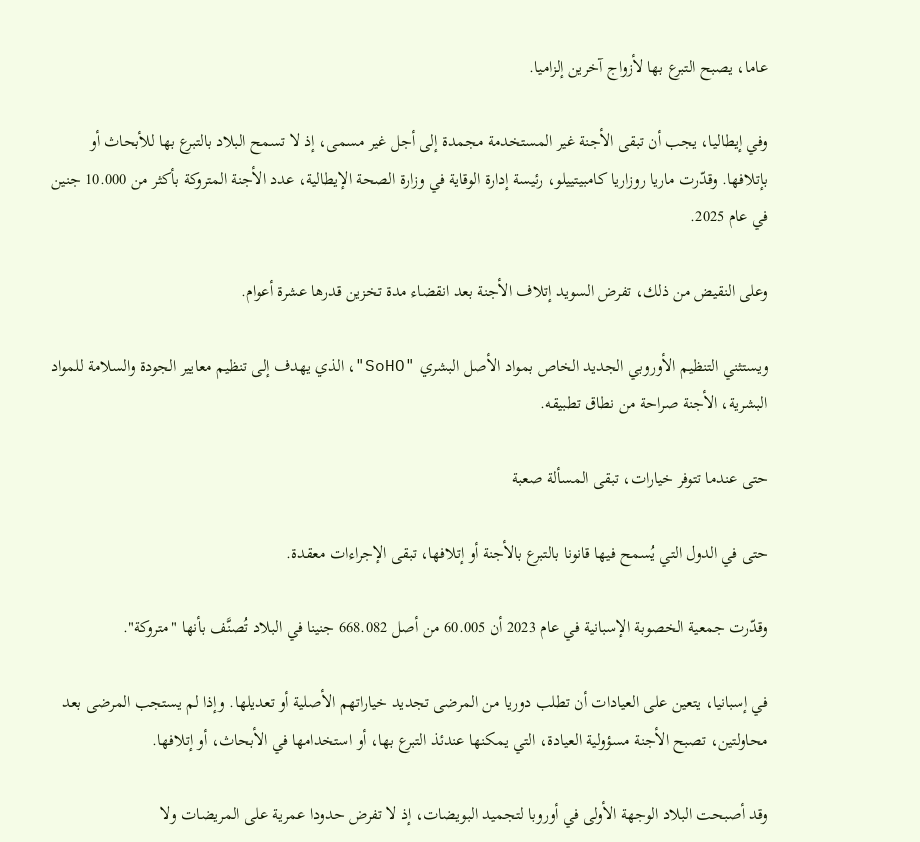عاما، يصبح التبرع بها لأزواج آخرين إلزاميا.

وفي إيطاليا، يجب أن تبقى الأجنة غير المستخدمة مجمدة إلى أجل غير مسمى، إذ لا تسمح البلاد بالتبرع بها للأبحاث أو بإتلافها. وقدّرت ماريا روزاريا كامبيتييلو، رئيسة إدارة الوقاية في وزارة الصحة الإيطالية، عدد الأجنة المتروكة بأكثر من 10.000 جنين في عام 2025.

وعلى النقيض من ذلك، تفرض السويد إتلاف الأجنة بعد انقضاء مدة تخزين قدرها عشرة أعوام.

ويستثني التنظيم الأوروبي الجديد الخاص بمواد الأصل البشري "SoHO"، الذي يهدف إلى تنظيم معايير الجودة والسلامة للمواد البشرية، الأجنة صراحة من نطاق تطبيقه.

حتى عندما تتوفر خيارات، تبقى المسألة صعبة

حتى في الدول التي يُسمح فيها قانونا بالتبرع بالأجنة أو إتلافها، تبقى الإجراءات معقدة.

وقدّرت جمعية الخصوبة الإسبانية في عام 2023 أن 60.005 من أصل 668.082 جنينا في البلاد تُصنَّف بأنها "متروكة".

في إسبانيا، يتعين على العيادات أن تطلب دوريا من المرضى تجديد خياراتهم الأصلية أو تعديلها. وإذا لم يستجب المرضى بعد محاولتين، تصبح الأجنة مسؤولية العيادة، التي يمكنها عندئذ التبرع بها، أو استخدامها في الأبحاث، أو إتلافها.

وقد أصبحت البلاد الوجهة الأولى في أوروبا لتجميد البويضات، إذ لا تفرض حدودا عمرية على المريضات ولا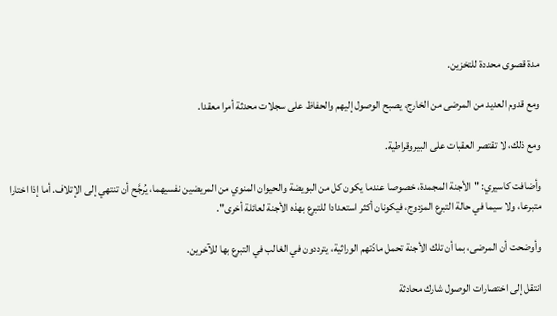مدة قصوى محددة للتخزين.

ومع قدوم العديد من المرضى من الخارج، يصبح الوصول إليهم والحفاظ على سجلات محدثة أمرا معقدا.

ومع ذلك، لا تقتصر العقبات على البيروقراطية.

وأضافت كاسيري: "الأجنة المجمدة، خصوصا عندما يكون كل من البويضة والحيوان المنوي من المريضين نفسيهما، يُرجَّح أن تنتهي إلى الإتلاف. أما إذا اختارا متبرعا، ولا سيما في حالة التبرع المزدوج، فيكونان أكثر استعدادا للتبرع بهذه الأجنة لعائلة أخرى".

وأوضحت أن المرضى، بما أن تلك الأجنة تحمل مادّتهم الوراثية، يترددون في الغالب في التبرع بها للآخرين.

انتقل إلى اختصارات الوصول شارك محادثة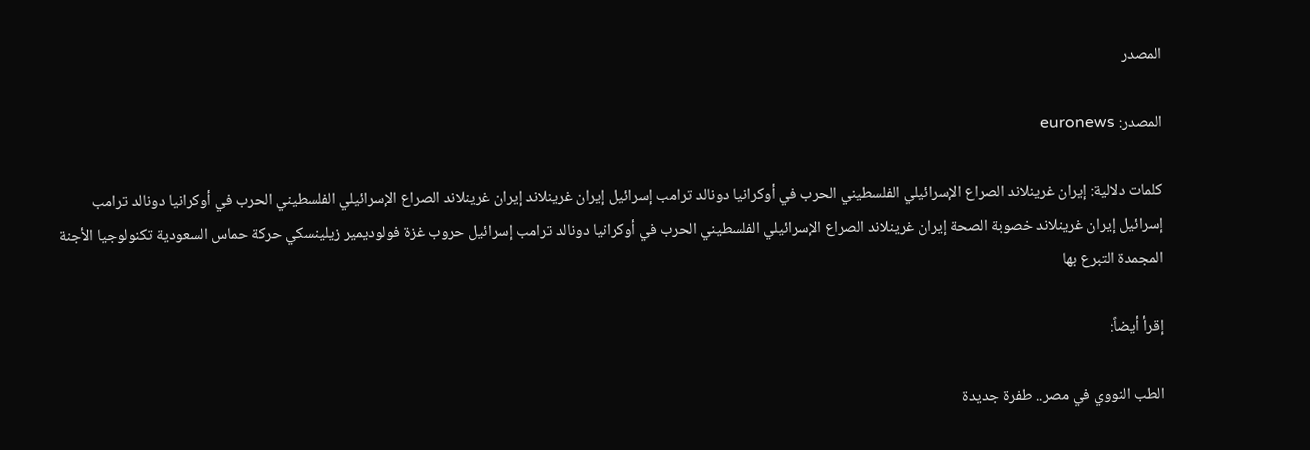المصدر

المصدر: euronews

كلمات دلالية: إيران غرينلاند الصراع الإسرائيلي الفلسطيني الحرب في أوكرانيا دونالد ترامب إسرائيل إيران غرينلاند إيران غرينلاند الصراع الإسرائيلي الفلسطيني الحرب في أوكرانيا دونالد ترامب إسرائيل إيران غرينلاند خصوبة الصحة إيران غرينلاند الصراع الإسرائيلي الفلسطيني الحرب في أوكرانيا دونالد ترامب إسرائيل حروب غزة فولوديمير زيلينسكي حركة حماس السعودية تكنولوجيا الأجنة المجمدة التبرع بها

إقرأ أيضاً:

الطب النووي في مصر.. طفرة جديدة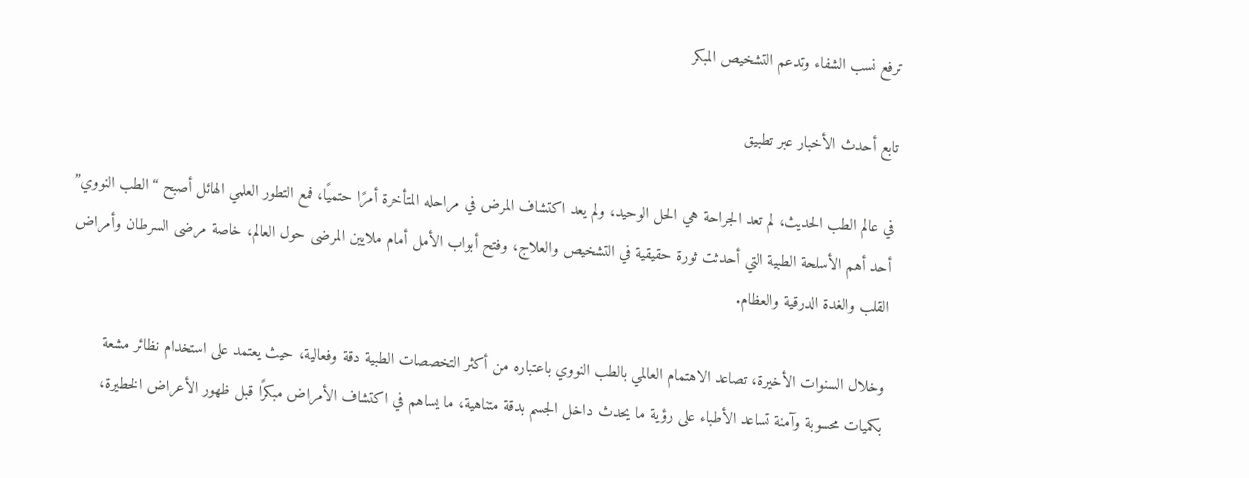ترفع نسب الشفاء وتدعم التشخيص المبكر

تابع أحدث الأخبار عبر تطبيق

في عالم الطب الحديث، لم تعد الجراحة هي الحل الوحيد، ولم يعد اكتشاف المرض في مراحله المتأخرة أمرًا حتميًا، فمع التطور العلمي الهائل أصبح “الطب النووي” أحد أهم الأسلحة الطبية التي أحدثت ثورة حقيقية في التشخيص والعلاج، وفتح أبواب الأمل أمام ملايين المرضى حول العالم، خاصة مرضى السرطان وأمراض القلب والغدة الدرقية والعظام.

وخلال السنوات الأخيرة، تصاعد الاهتمام العالمي بالطب النووي باعتباره من أكثر التخصصات الطبية دقة وفعالية، حيث يعتمد على استخدام نظائر مشعة بكميات محسوبة وآمنة تساعد الأطباء على رؤية ما يحدث داخل الجسم بدقة متناهية، ما يساهم في اكتشاف الأمراض مبكرًا قبل ظهور الأعراض الخطيرة،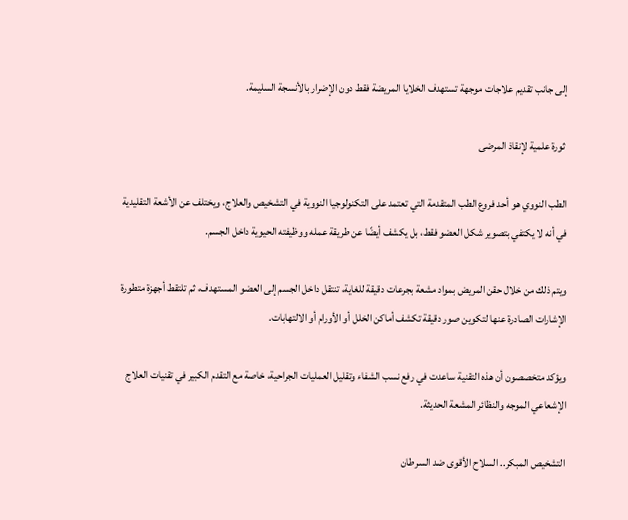إلى جانب تقديم علاجات موجهة تستهدف الخلايا المريضة فقط دون الإضرار بالأنسجة السليمة.

 ثورة علمية لإنقاذ المرضى

الطب النووي هو أحد فروع الطب المتقدمة التي تعتمد على التكنولوجيا النووية في التشخيص والعلاج، ويختلف عن الأشعة التقليدية في أنه لا يكتفي بتصوير شكل العضو فقط، بل يكشف أيضًا عن طريقة عمله ووظيفته الحيوية داخل الجسم.

ويتم ذلك من خلال حقن المريض بمواد مشعة بجرعات دقيقة للغاية، تنتقل داخل الجسم إلى العضو المستهدف، ثم تلتقط أجهزة متطورة الإشارات الصادرة عنها لتكوين صور دقيقة تكشف أماكن الخلل أو الأورام أو الالتهابات.

ويؤكد متخصصون أن هذه التقنية ساعدت في رفع نسب الشفاء وتقليل العمليات الجراحية، خاصة مع التقدم الكبير في تقنيات العلاج الإشعاعي الموجه والنظائر المشعة الحديثة.

التشخيص المبكر.. السلاح الأقوى ضد السرطان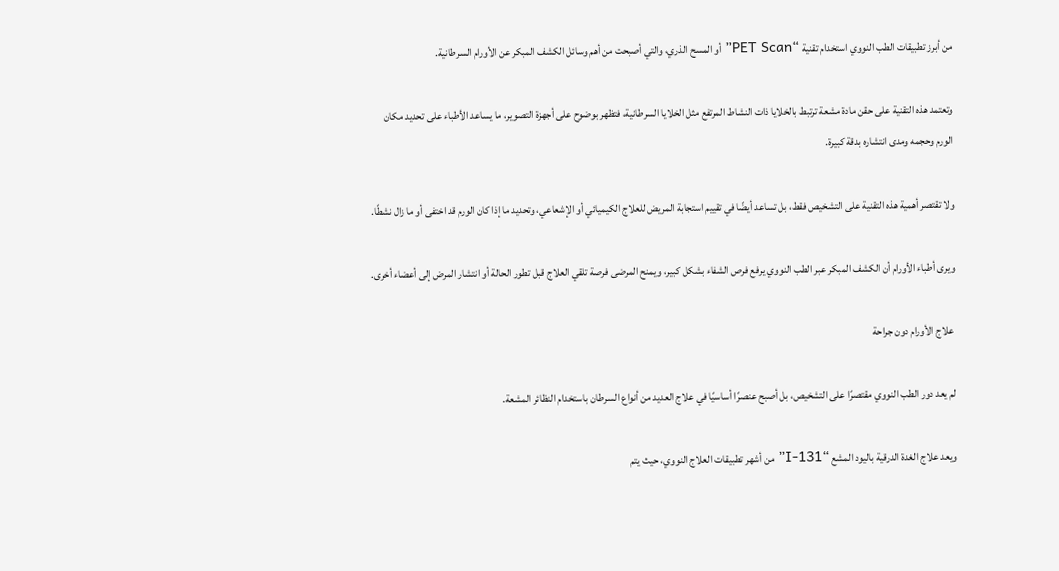من أبرز تطبيقات الطب النووي استخدام تقنية “PET Scan” أو المسح الذري، والتي أصبحت من أهم وسائل الكشف المبكر عن الأورام السرطانية.

وتعتمد هذه التقنية على حقن مادة مشعة ترتبط بالخلايا ذات النشاط المرتفع مثل الخلايا السرطانية، فتظهر بوضوح على أجهزة التصوير، ما يساعد الأطباء على تحديد مكان الورم وحجمه ومدى انتشاره بدقة كبيرة.

ولا تقتصر أهمية هذه التقنية على التشخيص فقط، بل تساعد أيضًا في تقييم استجابة المريض للعلاج الكيميائي أو الإشعاعي، وتحديد ما إذا كان الورم قد اختفى أو ما زال نشطًا.

ويرى أطباء الأورام أن الكشف المبكر عبر الطب النووي يرفع فرص الشفاء بشكل كبير، ويمنح المرضى فرصة تلقي العلاج قبل تطور الحالة أو انتشار المرض إلى أعضاء أخرى.

 علاج الأورام دون جراحة

لم يعد دور الطب النووي مقتصرًا على التشخيص، بل أصبح عنصرًا أساسيًا في علاج العديد من أنواع السرطان باستخدام النظائر المشعة.

ويعد علاج الغدة الدرقية باليود المشع “I-131” من أشهر تطبيقات العلاج النووي، حيث يتم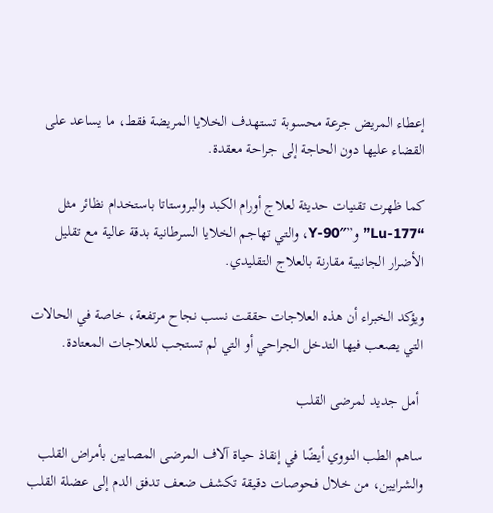إعطاء المريض جرعة محسوبة تستهدف الخلايا المريضة فقط، ما يساعد على القضاء عليها دون الحاجة إلى جراحة معقدة.

كما ظهرت تقنيات حديثة لعلاج أورام الكبد والبروستاتا باستخدام نظائر مثل “Lu-177” و”Y-90″، والتي تهاجم الخلايا السرطانية بدقة عالية مع تقليل الأضرار الجانبية مقارنة بالعلاج التقليدي.

ويؤكد الخبراء أن هذه العلاجات حققت نسب نجاح مرتفعة، خاصة في الحالات التي يصعب فيها التدخل الجراحي أو التي لم تستجب للعلاجات المعتادة.

 أمل جديد لمرضى القلب

ساهم الطب النووي أيضًا في إنقاذ حياة آلاف المرضى المصابين بأمراض القلب والشرايين، من خلال فحوصات دقيقة تكشف ضعف تدفق الدم إلى عضلة القلب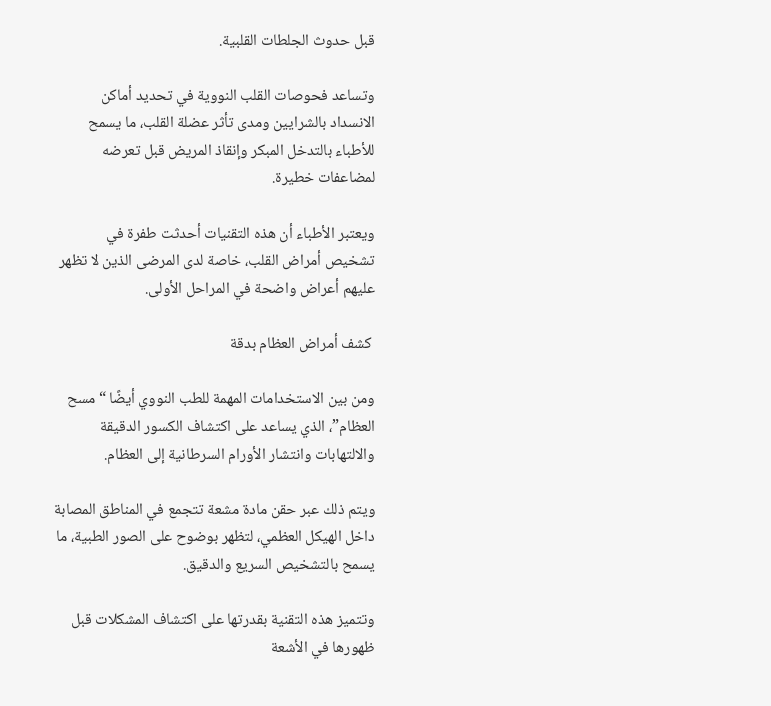قبل حدوث الجلطات القلبية.

وتساعد فحوصات القلب النووية في تحديد أماكن الانسداد بالشرايين ومدى تأثر عضلة القلب، ما يسمح للأطباء بالتدخل المبكر وإنقاذ المريض قبل تعرضه لمضاعفات خطيرة.

ويعتبر الأطباء أن هذه التقنيات أحدثت طفرة في تشخيص أمراض القلب، خاصة لدى المرضى الذين لا تظهر عليهم أعراض واضحة في المراحل الأولى.

 كشف أمراض العظام بدقة

ومن بين الاستخدامات المهمة للطب النووي أيضًا “مسح العظام”، الذي يساعد على اكتشاف الكسور الدقيقة والالتهابات وانتشار الأورام السرطانية إلى العظام.

ويتم ذلك عبر حقن مادة مشعة تتجمع في المناطق المصابة داخل الهيكل العظمي، لتظهر بوضوح على الصور الطبية، ما يسمح بالتشخيص السريع والدقيق.

وتتميز هذه التقنية بقدرتها على اكتشاف المشكلات قبل ظهورها في الأشعة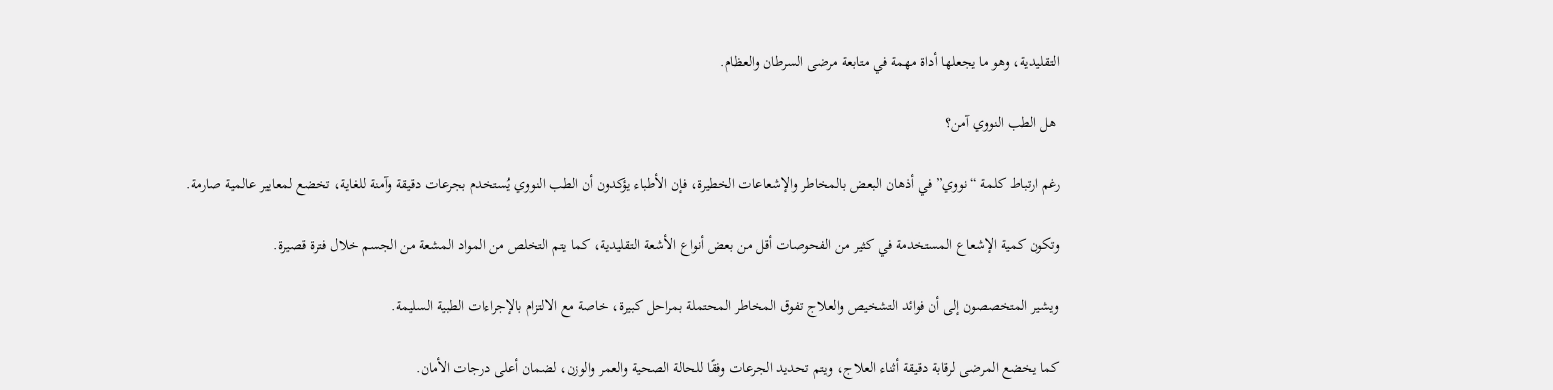التقليدية، وهو ما يجعلها أداة مهمة في متابعة مرضى السرطان والعظام.

 هل الطب النووي آمن؟

رغم ارتباط كلمة “نووي” في أذهان البعض بالمخاطر والإشعاعات الخطيرة، فإن الأطباء يؤكدون أن الطب النووي يُستخدم بجرعات دقيقة وآمنة للغاية، تخضع لمعايير عالمية صارمة.

وتكون كمية الإشعاع المستخدمة في كثير من الفحوصات أقل من بعض أنواع الأشعة التقليدية، كما يتم التخلص من المواد المشعة من الجسم خلال فترة قصيرة.

ويشير المتخصصون إلى أن فوائد التشخيص والعلاج تفوق المخاطر المحتملة بمراحل كبيرة، خاصة مع الالتزام بالإجراءات الطبية السليمة.

كما يخضع المرضى لرقابة دقيقة أثناء العلاج، ويتم تحديد الجرعات وفقًا للحالة الصحية والعمر والوزن، لضمان أعلى درجات الأمان.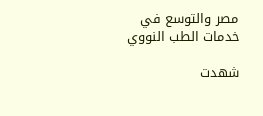مصر والتوسع في خدمات الطب النووي

شهدت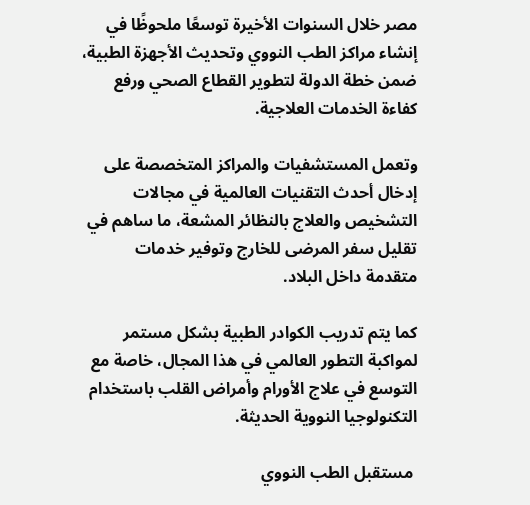مصر خلال السنوات الأخيرة توسعًا ملحوظًا في إنشاء مراكز الطب النووي وتحديث الأجهزة الطبية، ضمن خطة الدولة لتطوير القطاع الصحي ورفع كفاءة الخدمات العلاجية.

وتعمل المستشفيات والمراكز المتخصصة على إدخال أحدث التقنيات العالمية في مجالات التشخيص والعلاج بالنظائر المشعة، ما ساهم في تقليل سفر المرضى للخارج وتوفير خدمات متقدمة داخل البلاد.

كما يتم تدريب الكوادر الطبية بشكل مستمر لمواكبة التطور العالمي في هذا المجال، خاصة مع التوسع في علاج الأورام وأمراض القلب باستخدام التكنولوجيا النووية الحديثة.

 مستقبل الطب النووي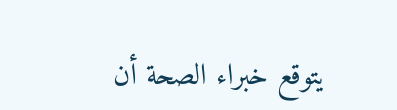يتوقع خبراء الصحة أن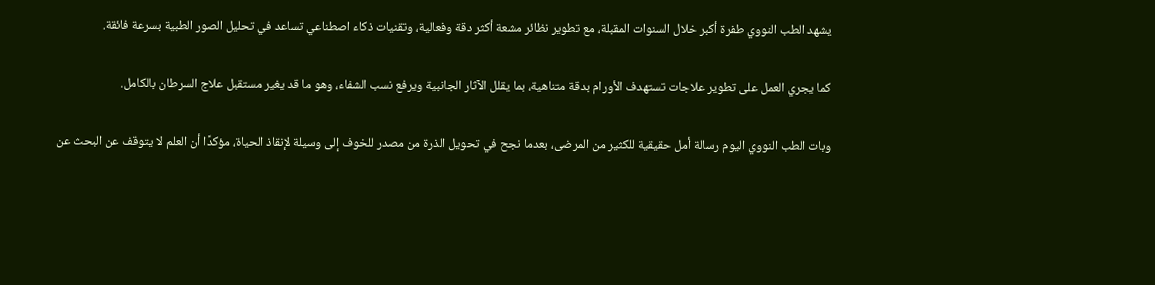يشهد الطب النووي طفرة أكبر خلال السنوات المقبلة، مع تطوير نظائر مشعة أكثر دقة وفعالية، وتقنيات ذكاء اصطناعي تساعد في تحليل الصور الطبية بسرعة فائقة.

كما يجري العمل على تطوير علاجات تستهدف الأورام بدقة متناهية، بما يقلل الآثار الجانبية ويرفع نسب الشفاء، وهو ما قد يغير مستقبل علاج السرطان بالكامل.

وبات الطب النووي اليوم رسالة أمل حقيقية للكثير من المرضى، بعدما نجح في تحويل الذرة من مصدر للخوف إلى وسيلة لإنقاذ الحياة، مؤكدًا أن العلم لا يتوقف عن البحث عن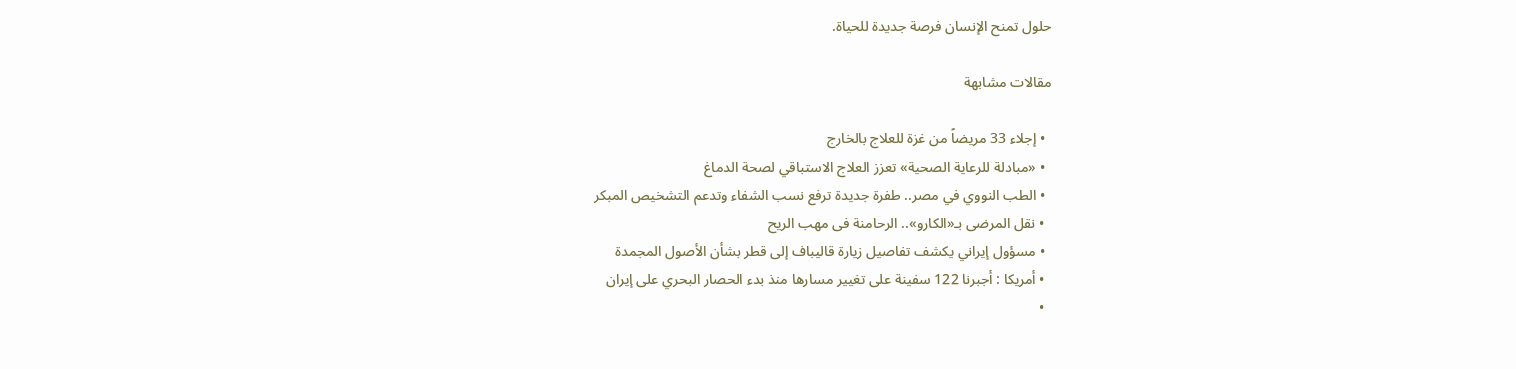حلول تمنح الإنسان فرصة جديدة للحياة.

مقالات مشابهة

  • إجلاء 33 مريضاً من غزة للعلاج بالخارج
  • «مبادلة للرعاية الصحية» تعزز العلاج الاستباقي لصحة الدماغ
  • الطب النووي في مصر.. طفرة جديدة ترفع نسب الشفاء وتدعم التشخيص المبكر
  • نقل المرضى بـ«الكارو».. الرحامنة فى مهب الريح
  • مسؤول إيراني يكشف تفاصيل زيارة قاليباف إلى قطر بشأن الأصول المجمدة
  • أمريكا : أجبرنا 122 سفينة على تغيير مسارها منذ بدء الحصار البحري على إيران
  •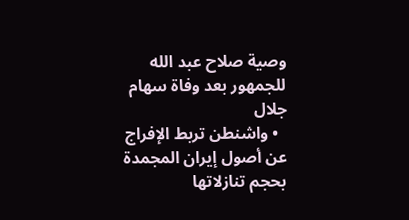وصية صلاح عبد الله للجمهور بعد وفاة سهام جلال
  • واشنطن تربط الإفراج عن أصول إيران المجمدة بحجم تنازلاتها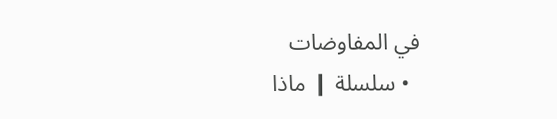في المفاوضات
  • سلسلة ❙ ماذا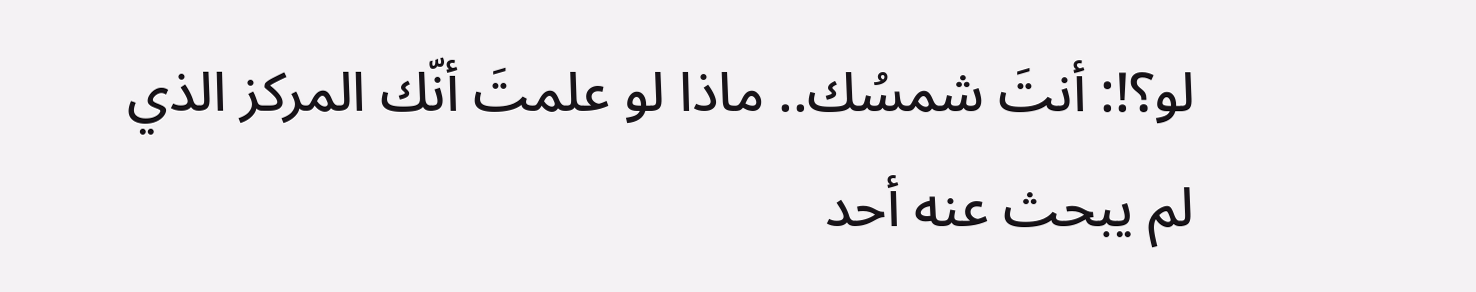لو؟!: أنتَ شمسُك.. ماذا لو علمتَ أنّك المركز الذي لم يبحث عنه أحد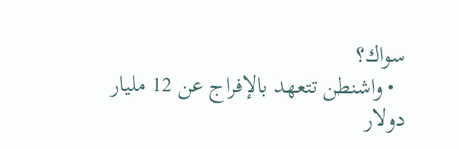سواك؟
  • واشنطن تتعهد بالإفراج عن 12 مليار دولار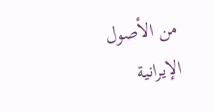من الأصول الإيرانية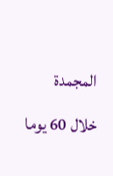المجمدة خلال 60 يوما